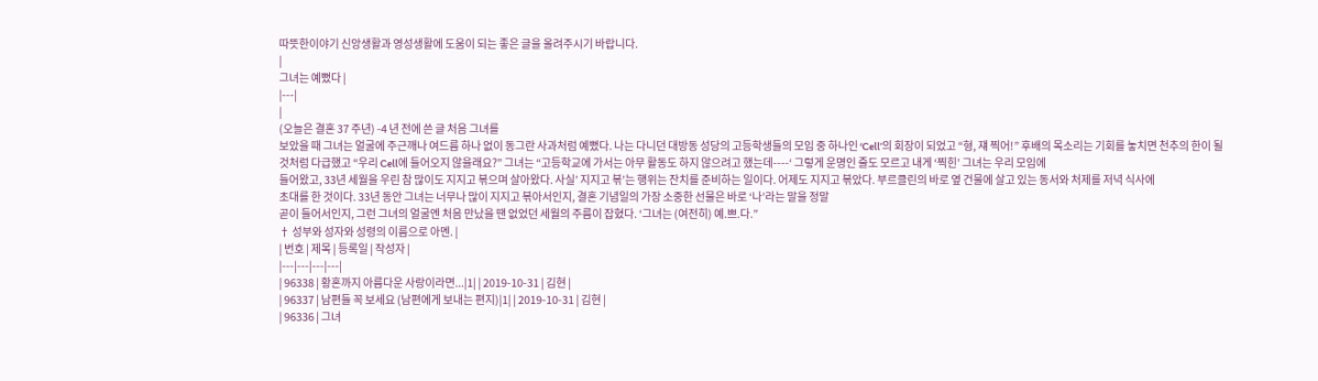따뜻한이야기 신앙생활과 영성생활에 도움이 되는 좋은 글을 올려주시기 바랍니다.
|
그녀는 예뻤다 |
|---|
|
(오늘은 결혼 37 주년) -4 년 전에 쓴 글 처음 그녀를
보았을 때 그녀는 얼굴에 주근깨나 여드름 하나 없이 동그란 사과처럼 예뻤다. 나는 다니던 대방동 성당의 고등학생들의 모임 중 하나인 ‘Cell’의 회장이 되었고 “형, 쟤 찍어!” 후배의 목소리는 기회를 놓치면 천추의 한이 될 것처럼 다급했고 “우리 Cell에 들어오지 않을래요?” 그녀는 “고등학교에 가서는 아무 활동도 하지 않으려고 했는데----‘ 그렇게 운명인 줄도 모르고 내게 ‘찍힌’ 그녀는 우리 모임에
들어왔고, 33년 세월을 우린 참 많이도 지지고 볶으며 살아왔다. 사실’ 지지고 볶’는 행위는 잔치를 준비하는 일이다. 어제도 지지고 볶았다. 부르클린의 바로 옆 건물에 살고 있는 동서와 처제를 저녁 식사에
초대를 한 것이다. 33년 동안 그녀는 너무나 많이 지지고 볶아서인지, 결혼 기념일의 가장 소중한 선물은 바로 ‘나’라는 말을 정말
곧이 들어서인지, 그런 그녀의 얼굴엔 처음 만났을 땐 없었던 세월의 주름이 잡혔다. ‘그녀는 (여전히) 예.쁘.다.”
† 성부와 성자와 성령의 이름으로 아멘. |
| 번호 | 제목 | 등록일 | 작성자 |
|---|---|---|---|
| 96338 | 황혼까지 아름다운 사랑이라면...|1| | 2019-10-31 | 김현 |
| 96337 | 남편들 꼭 보세요 (남편에게 보내는 편지)|1| | 2019-10-31 | 김현 |
| 96336 | 그녀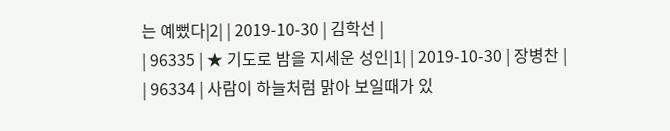는 예뻤다|2| | 2019-10-30 | 김학선 |
| 96335 | ★ 기도로 밤을 지세운 성인|1| | 2019-10-30 | 장병찬 |
| 96334 | 사람이 하늘처럼 맑아 보일때가 있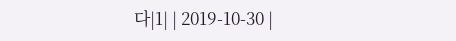다|1| | 2019-10-30 |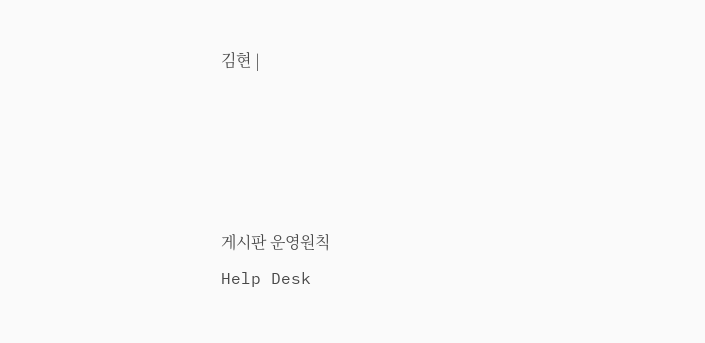김현 |




게시판 운영원칙
Help Desk